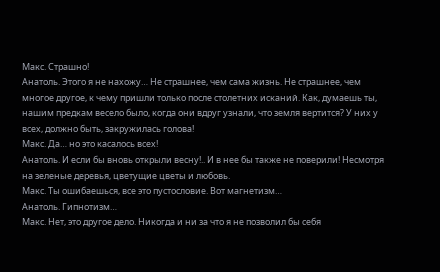Макс. Страшно!
Анатоль. Этого я не нахожу… Не страшнее, чем сама жизнь. Не страшнее, чем многое другое, к чему пришли только после столетних исканий. Как, думаешь ты, нашим предкам весело было, когда они вдруг узнали, что земля вертится? У них у всех, должно быть, закружилась голова!
Макс. Да… но это касалось всех!
Анатоль. И если бы вновь открыли весну!.. И в нее бы также не поверили! Несмотря на зеленые деревья, цветущие цветы и любовь.
Макс. Ты ошибаешься, все это пустословие. Вот магнетизм…
Анатоль. Гипнотизм…
Макс. Нет, это другое дело. Никогда и ни за что я не позволил бы себя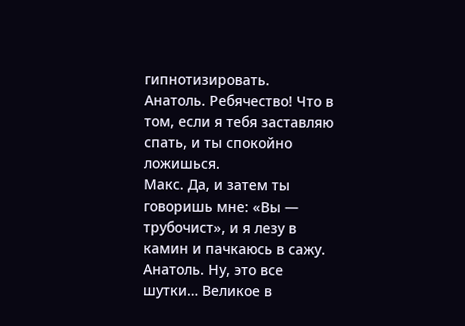гипнотизировать.
Анатоль. Ребячество! Что в том, если я тебя заставляю спать, и ты спокойно ложишься.
Макс. Да, и затем ты говоришь мне: «Вы — трубочист», и я лезу в камин и пачкаюсь в сажу.
Анатоль. Ну, это все шутки… Великое в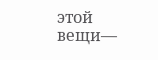этой вещи—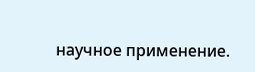научное применение.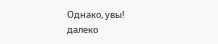Однако, увы! далеко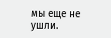мы еще не ушли.